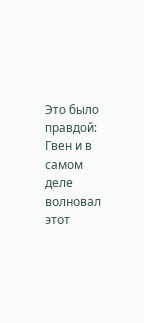Это было правдой: Гвен и в самом деле волновал этот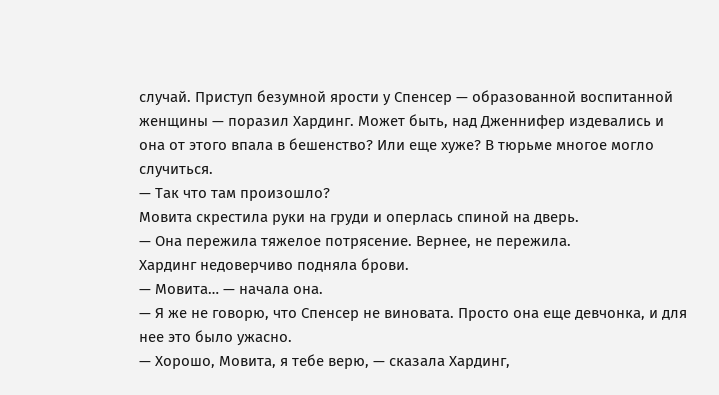случай. Приступ безумной ярости у Спенсер — образованной воспитанной женщины — поразил Хардинг. Может быть, над Дженнифер издевались и она от этого впала в бешенство? Или еще хуже? В тюрьме многое могло случиться.
— Так что там произошло?
Мовита скрестила руки на груди и оперлась спиной на дверь.
— Она пережила тяжелое потрясение. Вернее, не пережила.
Хардинг недоверчиво подняла брови.
— Мовита… — начала она.
— Я же не говорю, что Спенсер не виновата. Просто она еще девчонка, и для нее это было ужасно.
— Хорошо, Мовита, я тебе верю, — сказала Хардинг,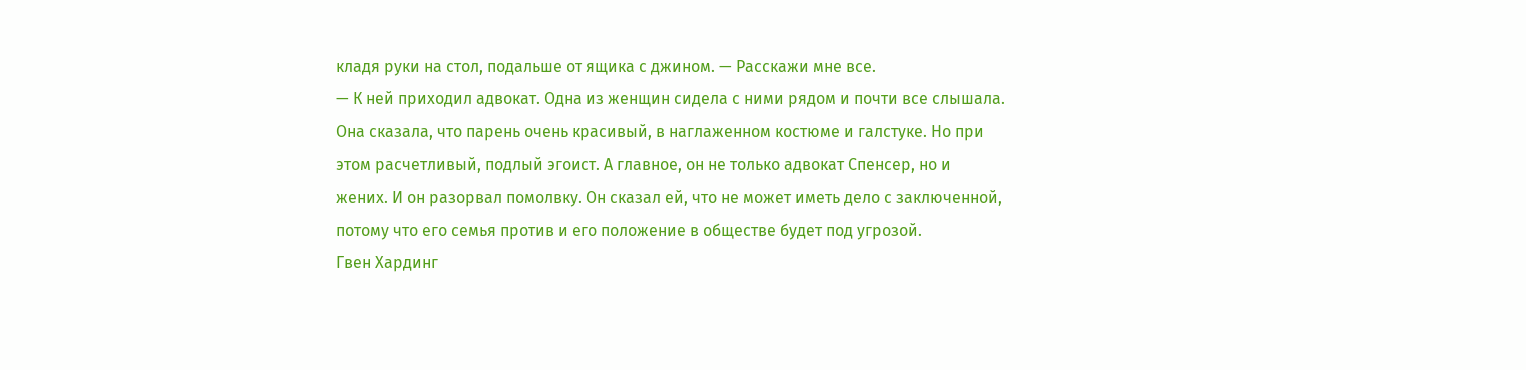кладя руки на стол, подальше от ящика с джином. — Расскажи мне все.
— К ней приходил адвокат. Одна из женщин сидела с ними рядом и почти все слышала. Она сказала, что парень очень красивый, в наглаженном костюме и галстуке. Но при этом расчетливый, подлый эгоист. А главное, он не только адвокат Спенсер, но и жених. И он разорвал помолвку. Он сказал ей, что не может иметь дело с заключенной, потому что его семья против и его положение в обществе будет под угрозой.
Гвен Хардинг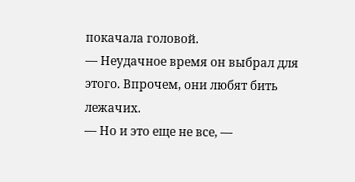покачала головой.
— Неудачное время он выбрал для этого. Впрочем, они любят бить лежачих.
— Но и это еще не все, —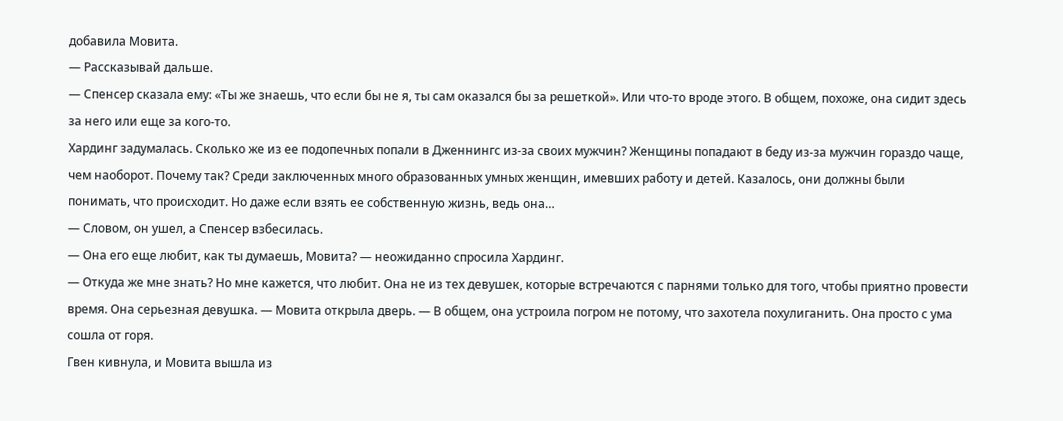добавила Мовита.
— Рассказывай дальше.
— Спенсер сказала ему: «Ты же знаешь, что если бы не я, ты сам оказался бы за решеткой». Или что-то вроде этого. В общем, похоже, она сидит здесь за него или еще за кого-то.
Хардинг задумалась. Сколько же из ее подопечных попали в Дженнингс из-за своих мужчин? Женщины попадают в беду из-за мужчин гораздо чаще, чем наоборот. Почему так? Среди заключенных много образованных умных женщин, имевших работу и детей. Казалось, они должны были понимать, что происходит. Но даже если взять ее собственную жизнь, ведь она…
— Словом, он ушел, а Спенсер взбесилась.
— Она его еще любит, как ты думаешь, Мовита? — неожиданно спросила Хардинг.
— Откуда же мне знать? Но мне кажется, что любит. Она не из тех девушек, которые встречаются с парнями только для того, чтобы приятно провести время. Она серьезная девушка. — Мовита открыла дверь. — В общем, она устроила погром не потому, что захотела похулиганить. Она просто с ума сошла от горя.
Гвен кивнула, и Мовита вышла из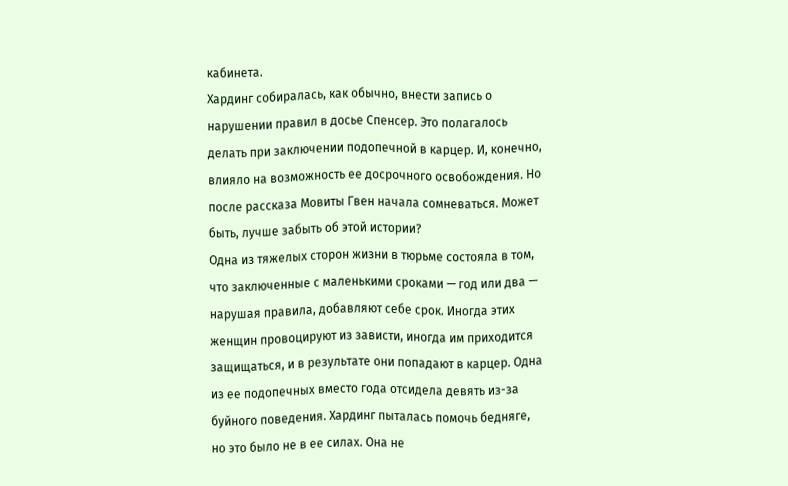кабинета.
Хардинг собиралась, как обычно, внести запись о нарушении правил в досье Спенсер. Это полагалось делать при заключении подопечной в карцер. И, конечно, влияло на возможность ее досрочного освобождения. Но после рассказа Мовиты Гвен начала сомневаться. Может быть, лучше забыть об этой истории?
Одна из тяжелых сторон жизни в тюрьме состояла в том, что заключенные с маленькими сроками — год или два — нарушая правила, добавляют себе срок. Иногда этих женщин провоцируют из зависти, иногда им приходится защищаться, и в результате они попадают в карцер. Одна из ее подопечных вместо года отсидела девять из-за буйного поведения. Хардинг пыталась помочь бедняге, но это было не в ее силах. Она не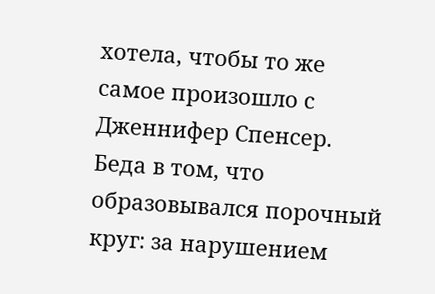хотела, чтобы то же самое произошло с Дженнифер Спенсер. Беда в том, что образовывался порочный круг: за нарушением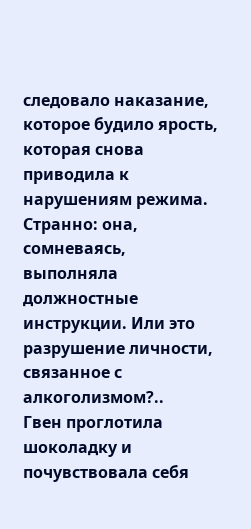следовало наказание, которое будило ярость, которая снова приводила к нарушениям режима.
Странно: она, сомневаясь, выполняла должностные инструкции. Или это разрушение личности, связанное с алкоголизмом?..
Гвен проглотила шоколадку и почувствовала себя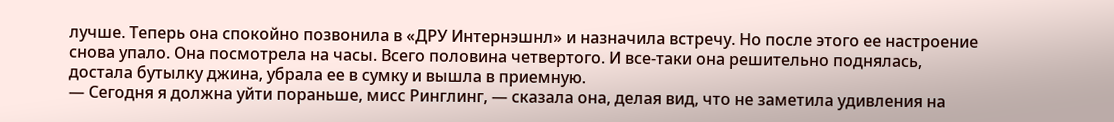лучше. Теперь она спокойно позвонила в «ДРУ Интернэшнл» и назначила встречу. Но после этого ее настроение снова упало. Она посмотрела на часы. Всего половина четвертого. И все-таки она решительно поднялась, достала бутылку джина, убрала ее в сумку и вышла в приемную.
— Сегодня я должна уйти пораньше, мисс Ринглинг, — сказала она, делая вид, что не заметила удивления на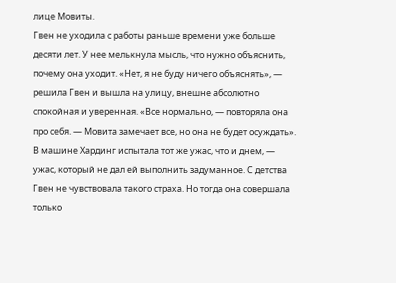лице Мовиты.
Гвен не уходила с работы раньше времени уже больше десяти лет. У нее мелькнула мысль, что нужно объяснить, почему она уходит. «Нет, я не буду ничего объяснять», — решила Гвен и вышла на улицу, внешне абсолютно спокойная и уверенная. «Все нормально, — повторяла она про себя. — Мовита замечает все, но она не будет осуждать».
В машине Хардинг испытала тот же ужас, что и днем, — ужас, который не дал ей выполнить задуманное. С детства Гвен не чувствовала такого страха. Но тогда она совершала только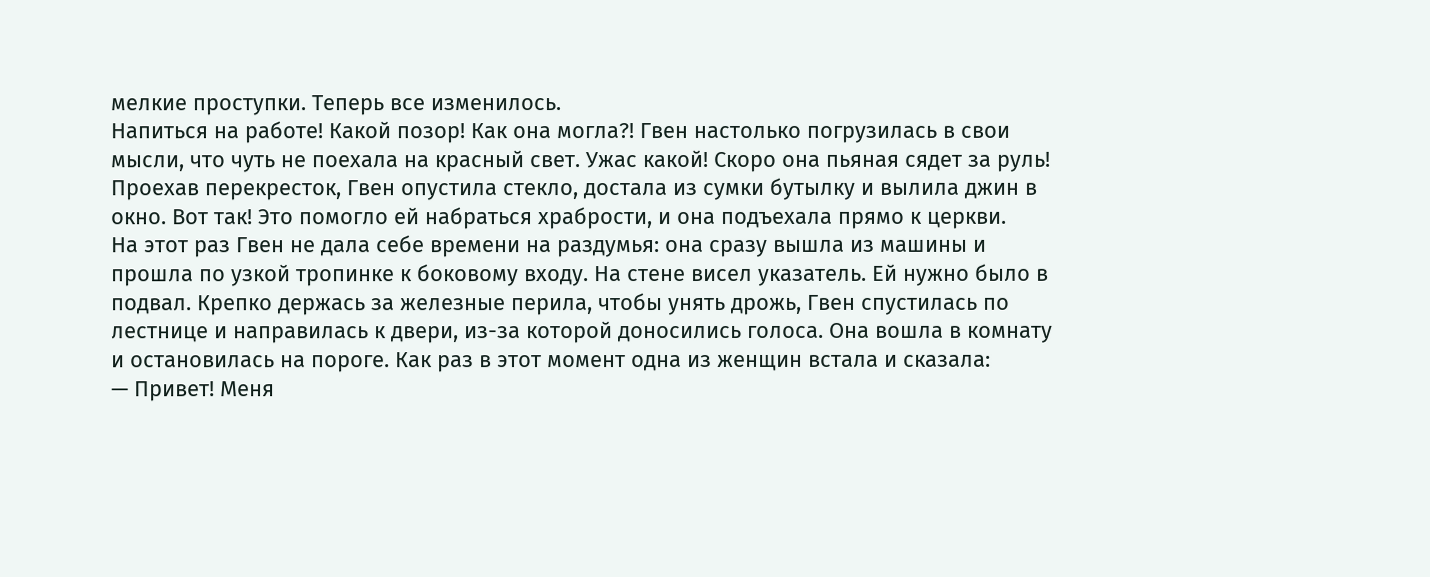мелкие проступки. Теперь все изменилось.
Напиться на работе! Какой позор! Как она могла?! Гвен настолько погрузилась в свои мысли, что чуть не поехала на красный свет. Ужас какой! Скоро она пьяная сядет за руль!
Проехав перекресток, Гвен опустила стекло, достала из сумки бутылку и вылила джин в окно. Вот так! Это помогло ей набраться храбрости, и она подъехала прямо к церкви.
На этот раз Гвен не дала себе времени на раздумья: она сразу вышла из машины и прошла по узкой тропинке к боковому входу. На стене висел указатель. Ей нужно было в подвал. Крепко держась за железные перила, чтобы унять дрожь, Гвен спустилась по лестнице и направилась к двери, из-за которой доносились голоса. Она вошла в комнату и остановилась на пороге. Как раз в этот момент одна из женщин встала и сказала:
— Привет! Меня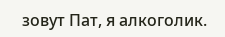зовут Пат, я алкоголик.